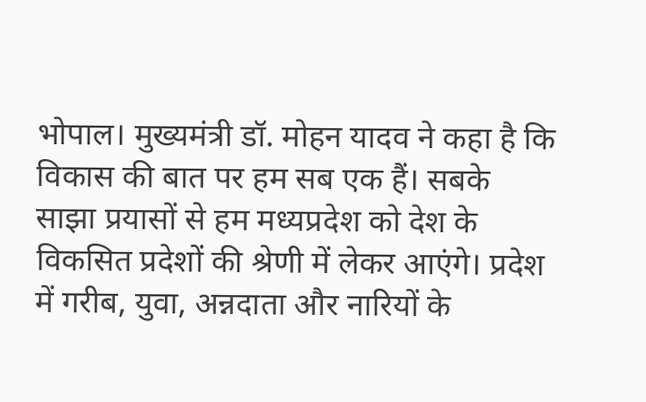भोपाल। मुख्यमंत्री डॉ. मोहन यादव ने कहा है कि विकास की बात पर हम सब एक हैं। सबके साझा प्रयासों से हम मध्यप्रदेश को देश के विकसित प्रदेशों की श्रेणी में लेकर आएंगे। प्रदेश में गरीब, युवा, अन्नदाता और नारियों के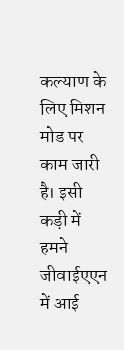कल्याण के लिए मिशन मोड पर काम जारी है। इसी कड़ी में हमने जीवाईएएन में आई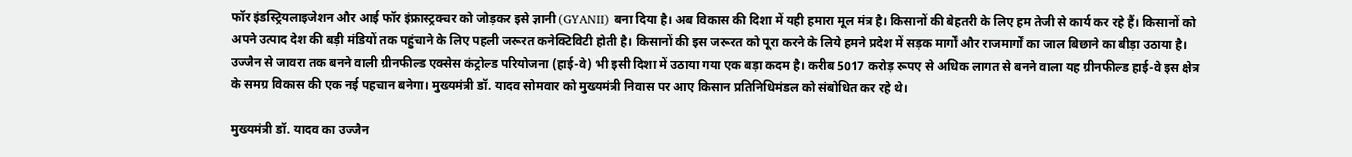फॉर इंडस्ट्रियलाइजेशन और आई फॉर इंफ्रास्ट्रक्चर को जोड़कर इसे ज्ञानी (GYANII) बना दिया है। अब विकास की दिशा में यही हमारा मूल मंत्र है। किसानों की बेहतरी के लिए हम तेजी से कार्य कर रहे हैं। किसानों को अपने उत्पाद देश की बड़ी मंडियों तक पहुंचाने के लिए पहली जरूरत कनेक्टिविटी होती है। किसानों की इस जरूरत को पूरा करने के लिये हमने प्रदेश में सड़क मार्गों और राजमार्गों का जाल बिछाने का बीड़ा उठाया है। उज्जैन से जावरा तक बनने वाली ग्रीनफील्ड एक्सेस कंट्रोल्ड परियोजना (हाई-वे) भी इसी दिशा में उठाया गया एक बड़ा कदम है। करीब 5017 करोड़ रूपए से अधिक लागत से बनने वाला यह ग्रीनफील्ड हाई-वे इस क्षेत्र के समग्र विकास की एक नई पहचान बनेगा। मुख्यमंत्री डॉ. यादव सोमवार को मुख्यमंत्री निवास पर आए किसान प्रतिनिधिमंडल को संबोधित कर रहे थे।

मुख्यमंत्री डॉ. यादव का उज्जैन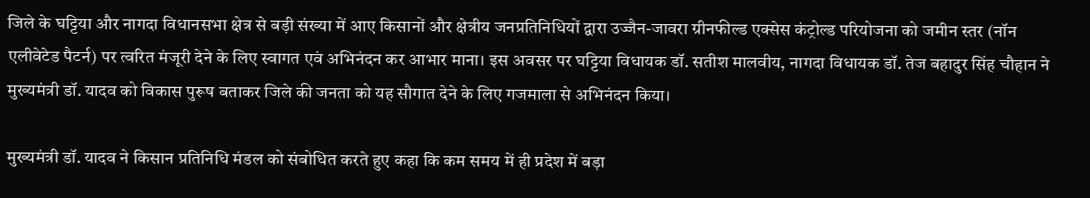जिले के घट्टिया और नागदा विधानसभा क्षेत्र से बड़ी संख्या में आए किसानों और क्षेत्रीय जनप्रतिनिधियों द्वारा उज्जैन-जावरा ग्रीनफील्ड एक्सेस कंट्रोल्ड परियोजना को जमीन स्तर (नॉन एलीवेटेड पैटर्न) पर त्वरित मंजूरी देने के लिए स्वागत एवं अभिनंदन कर आभार माना। इस अवसर पर घट्टिया विधायक डॉ. सतीश मालवीय, नागदा विधायक डॉ. तेज बहादुर सिंह चौहान ने मुख्यमंत्री डॉ. यादव को विकास पुरूष बताकर जिले की जनता को यह सौगात देने के लिए गजमाला से अभिनंदन किया।

मुख्यमंत्री डॉ. यादव ने किसान प्रतिनिधि मंडल को संबोधित करते हुए कहा कि कम समय में ही प्रदेश में बड़ा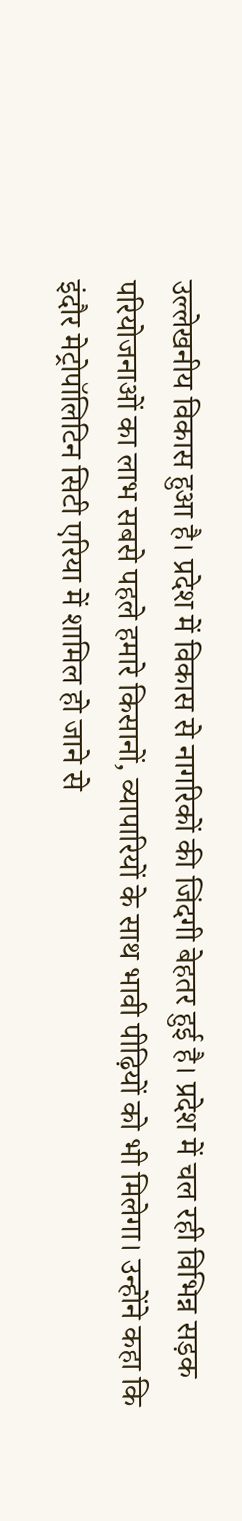उल्लेखनीय विकास हुआ है। प्रदेश में विकास से नागरिकों की जिंदगी बेहतर हुई है। प्रदेश में चल रही विभिन्न सड़क परियोजनाओं का लाभ सबसे पहले हमारे किसानों, व्यापारियों के साथ भावी पीढ़ियों को भी मिलेगा। उन्होंने कहा कि इंदौर मेट्रोपॉलिटिन सिटी एरिया में शामिल हो जाने से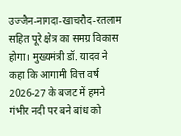उज्जैन-नागदा-खाचरौद-रतलाम सहित पूरे क्षेत्र का समग्र विकास होगा। मुख्यमंत्री डॉ. यादव ने कहा कि आगामी वित्त वर्ष 2026-27 के बजट में हमने गंभीर नदी पर बने बांध को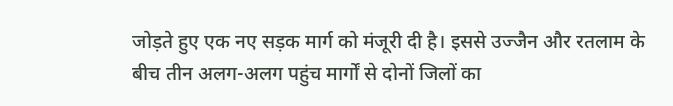जोड़ते हुए एक नए सड़क मार्ग को मंजूरी दी है। इससे उज्जैन और रतलाम के बीच तीन अलग-अलग पहुंच मार्गों से दोनों जिलों का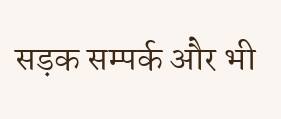सड़क सम्पर्क और भी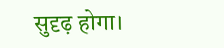सुदृढ़ होगा।